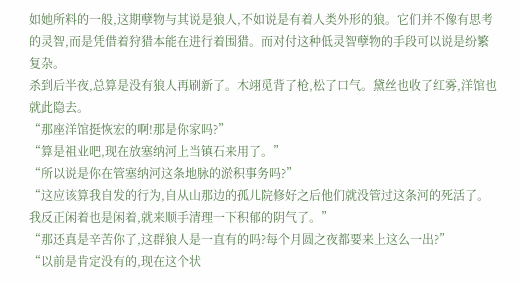如她所料的一般,这期孽物与其说是狼人,不如说是有着人类外形的狼。它们并不像有思考的灵智,而是凭借着狩猎本能在进行着围猎。而对付这种低灵智孽物的手段可以说是纷繁复杂。
杀到后半夜,总算是没有狼人再刷新了。木翊觅背了枪,松了口气。黛丝也收了红雾,洋馆也就此隐去。
“那座洋馆挺恢宏的啊!那是你家吗?”
“算是祖业吧,现在放塞纳河上当镇石来用了。”
“所以说是你在管塞纳河这条地脉的淤积事务吗?”
“这应该算我自发的行为,自从山那边的孤儿院修好之后他们就没管过这条河的死活了。我反正闲着也是闲着,就来顺手清理一下积郁的阴气了。”
“那还真是辛苦你了,这群狼人是一直有的吗?每个月圆之夜都要来上这么一出?”
“以前是肯定没有的,现在这个状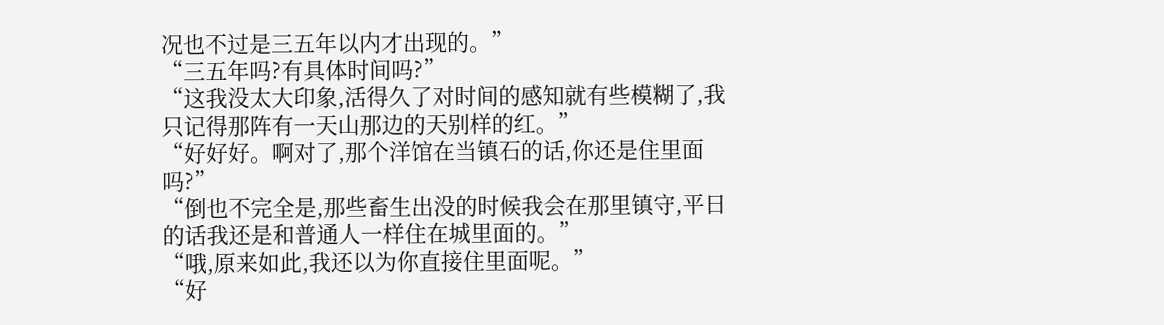况也不过是三五年以内才出现的。”
“三五年吗?有具体时间吗?”
“这我没太大印象,活得久了对时间的感知就有些模糊了,我只记得那阵有一天山那边的天别样的红。”
“好好好。啊对了,那个洋馆在当镇石的话,你还是住里面吗?”
“倒也不完全是,那些畜生出没的时候我会在那里镇守,平日的话我还是和普通人一样住在城里面的。”
“哦,原来如此,我还以为你直接住里面呢。”
“好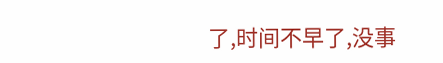了,时间不早了,没事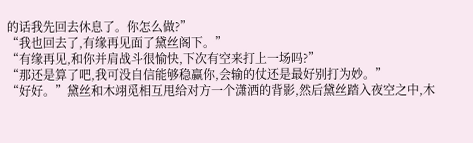的话我先回去休息了。你怎么做?”
“我也回去了,有缘再见面了黛丝阁下。”
“有缘再见,和你并肩战斗很愉快,下次有空来打上一场吗?”
“那还是算了吧,我可没自信能够稳赢你,会输的仗还是最好别打为妙。”
“好好。”黛丝和木翊觅相互甩给对方一个潇洒的背影,然后黛丝踏入夜空之中,木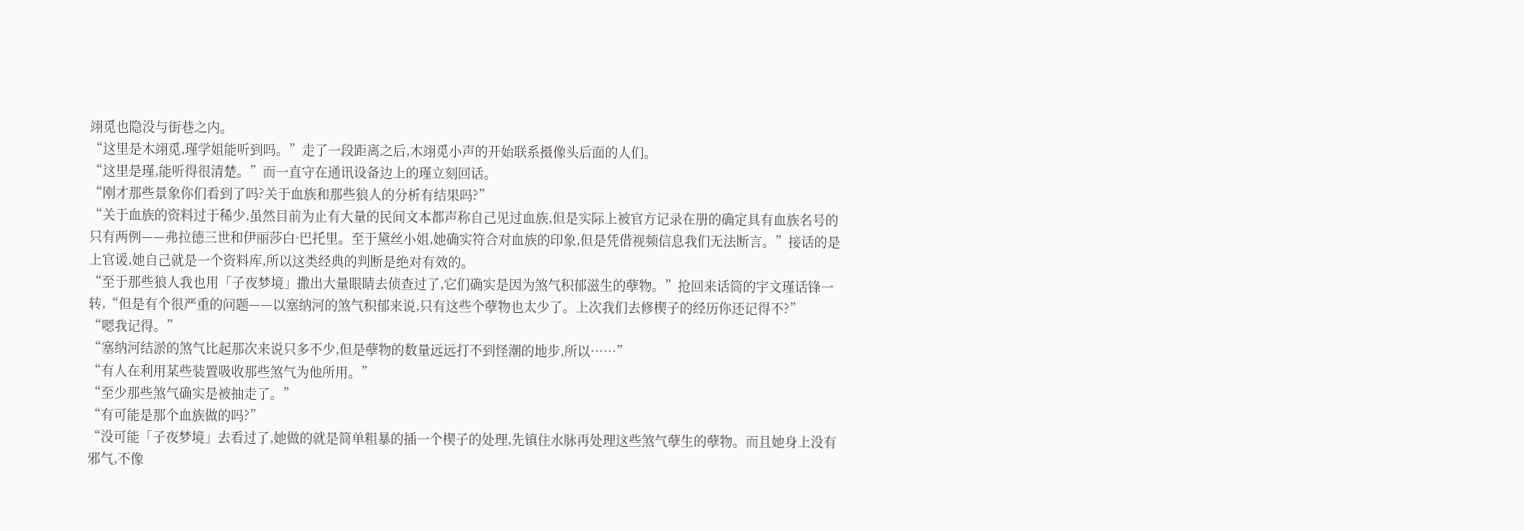翊觅也隐没与街巷之内。
“这里是木翊觅,瑾学姐能听到吗。”走了一段距离之后,木翊觅小声的开始联系摄像头后面的人们。
“这里是瑾,能听得很清楚。”而一直守在通讯设备边上的瑾立刻回话。
“刚才那些景象你们看到了吗?关于血族和那些狼人的分析有结果吗?”
“关于血族的资料过于稀少,虽然目前为止有大量的民间文本都声称自己见过血族,但是实际上被官方记录在册的确定具有血族名号的只有两例——弗拉德三世和伊丽莎白·巴托里。至于黛丝小姐,她确实符合对血族的印象,但是凭借视频信息我们无法断言。”接话的是上官谖,她自己就是一个资料库,所以这类经典的判断是绝对有效的。
“至于那些狼人我也用「子夜梦境」撒出大量眼睛去侦查过了,它们确实是因为煞气积郁滋生的孽物。”抢回来话筒的宇文瑾话锋一转,“但是有个很严重的问题——以塞纳河的煞气积郁来说,只有这些个孽物也太少了。上次我们去修楔子的经历你还记得不?”
“嗯我记得。”
“塞纳河结淤的煞气比起那次来说只多不少,但是孽物的数量远远打不到怪潮的地步,所以……”
“有人在利用某些装置吸收那些煞气为他所用。”
“至少那些煞气确实是被抽走了。”
“有可能是那个血族做的吗?”
“没可能「子夜梦境」去看过了,她做的就是简单粗暴的插一个楔子的处理,先镇住水脉再处理这些煞气孽生的孽物。而且她身上没有邪气,不像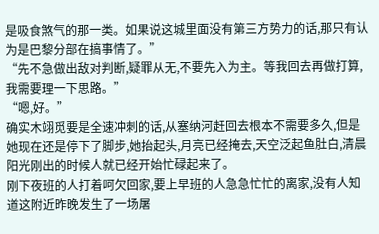是吸食煞气的那一类。如果说这城里面没有第三方势力的话,那只有认为是巴黎分部在搞事情了。”
“先不急做出敌对判断,疑罪从无,不要先入为主。等我回去再做打算,我需要理一下思路。”
“嗯,好。”
确实木翊觅要是全速冲刺的话,从塞纳河赶回去根本不需要多久,但是她现在还是停下了脚步,她抬起头,月亮已经掩去,天空泛起鱼肚白,清晨阳光刚出的时候人就已经开始忙碌起来了。
刚下夜班的人打着呵欠回家,要上早班的人急急忙忙的离家,没有人知道这附近昨晚发生了一场屠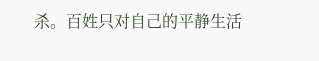杀。百姓只对自己的平静生活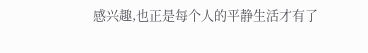感兴趣,也正是每个人的平静生活才有了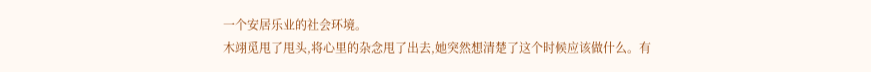一个安居乐业的社会环境。
木翊觅甩了甩头,将心里的杂念甩了出去,她突然想清楚了这个时候应该做什么。有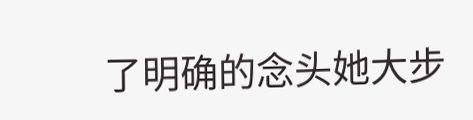了明确的念头她大步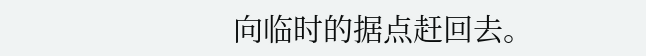向临时的据点赶回去。